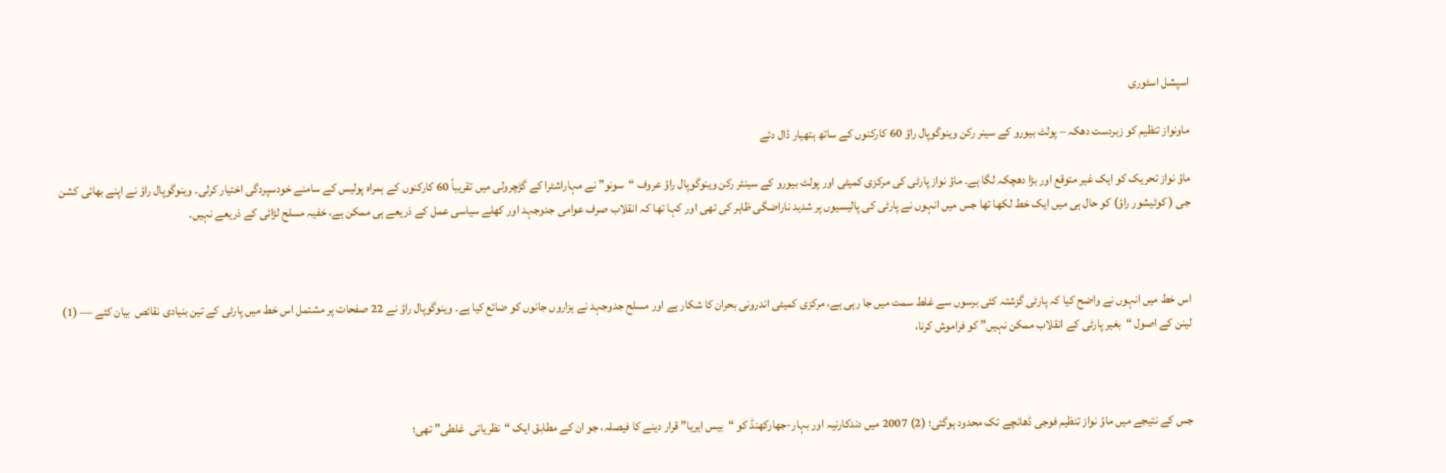اسپشل اسٹوری

ماونواز تنظیم کو زبردست دھکہ – پولٹ بیورو کے سینر رکن وینوگوپال راؤ 60 کارکنوں کے ساتھ ہتھیار ڈال دئے

ماؤ نواز تحریک کو ایک غیر متوقع اور بڑا دھچکہ لگا ہے۔ ماؤ نواز پارٹی کی مرکزی کمیٹی اور پولٹ بیورو کے سینئر رکن وینوگوپال راؤ عروف “سونو” نے مہاراشٹرا کے گڑچرولی میں تقریباً 60 کارکنوں کے ہمراہ پولیس کے سامنے خودسپردگی اختیار کرلی۔ وینوگوپال راؤ نے اپنے بھائی کشن جی ( کوٹیشور راؤ) کو حال ہی میں ایک خط لکھا تھا جس میں انہوں نے پارٹی کی پالیسیوں پر شدید ناراضگی ظاہر کی تھی اور کہا تھا کہ انقلاب صرف عوامی جدوجہد اور کھلے سیاسی عمل کے ذریعے ہی ممکن ہے، خفیہ مسلح لڑائی کے ذریعے نہیں۔



اس خط میں انہوں نے واضح کیا کہ پارٹی گزشتہ کئی برسوں سے غلط سمت میں جا رہی ہے، مرکزی کمیٹی اندرونی بحران کا شکار ہے اور مسلح جدوجہد نے ہزاروں جانوں کو ضائع کیا ہے۔ وینوگوپال راؤ نے 22 صفحات پر مشتمل اس خط میں پارٹی کے تین بنیادی نقائص  بیان کئے — (1) لینن کے اصول “بغیر پارٹی کے انقلاب ممکن نہیں” کو فراموش کرنا،



جس کے نتیجے میں ماؤ نواز تنظیم فوجی ڈھانچے تک محدود ہوگئی؛ (2) 2007 میں دندکارنیہ اور بہار-جھارکھنڈ کو “بیس ایریا” قرار دینے کا فیصلہ، جو ان کے مطابق ایک “نظریاتی  غلطی” تھی؛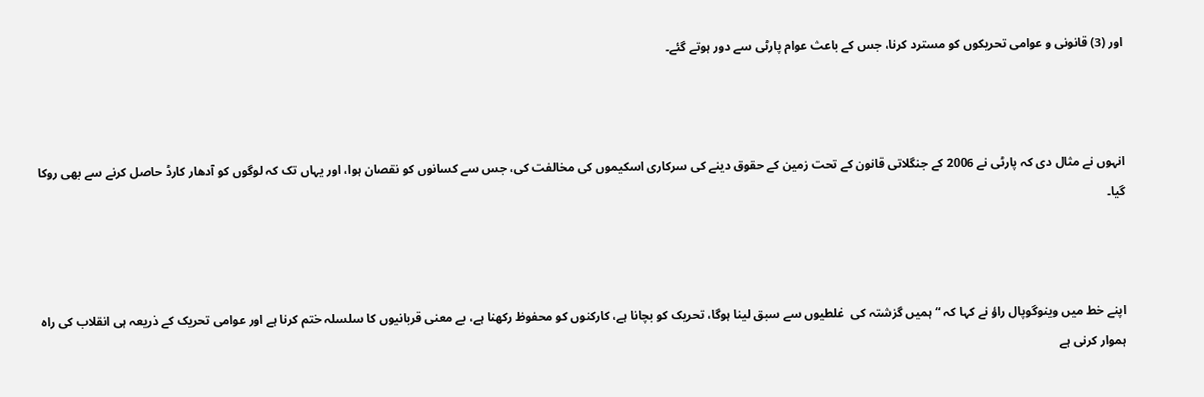اور (3) قانونی و عوامی تحریکوں کو مسترد کرنا، جس کے باعث عوام پارٹی سے دور ہوتے گئے۔



انہوں نے مثال دی کہ پارٹی نے 2006 کے جنگلاتی قانون کے تحت زمین کے حقوق دینے کی سرکاری اسکیموں کی مخالفت کی، جس سے کسانوں کو نقصان ہوا، اور یہاں تک کہ لوگوں کو آدھار کارڈ حاصل کرنے سے بھی روکا گیا۔



اپنے خط میں وینوگوپال راؤ نے کہا کہ “ہمیں گزشتہ کی  غلطیوں سے سبق لینا ہوگا، تحریک کو بچانا ہے، کارکنوں کو محفوظ رکھنا ہے، بے معنی قربانیوں کا سلسلہ ختم کرنا ہے اور عوامی تحریک کے ذریعہ ہی انقلاب کی راہ ہموار کرنی ہے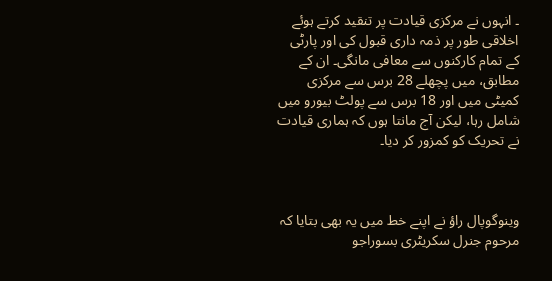۔ انہوں نے مرکزی قیادت پر تنقید کرتے ہوئے اخلاقی طور پر ذمہ داری قبول کی اور پارٹی کے تمام کارکنوں سے معافی مانگی۔ ان کے مطابق، میں پچھلے 28 برس سے مرکزی کمیٹی میں اور 18 برس سے پولٹ بیورو میں شامل رہا، لیکن آج مانتا ہوں کہ ہماری قیادت نے تحریک کو کمزور کر دیا۔



وینوگوپال راؤ نے اپنے خط میں یہ بھی بتایا کہ مرحوم جنرل سکریٹری بسوراجو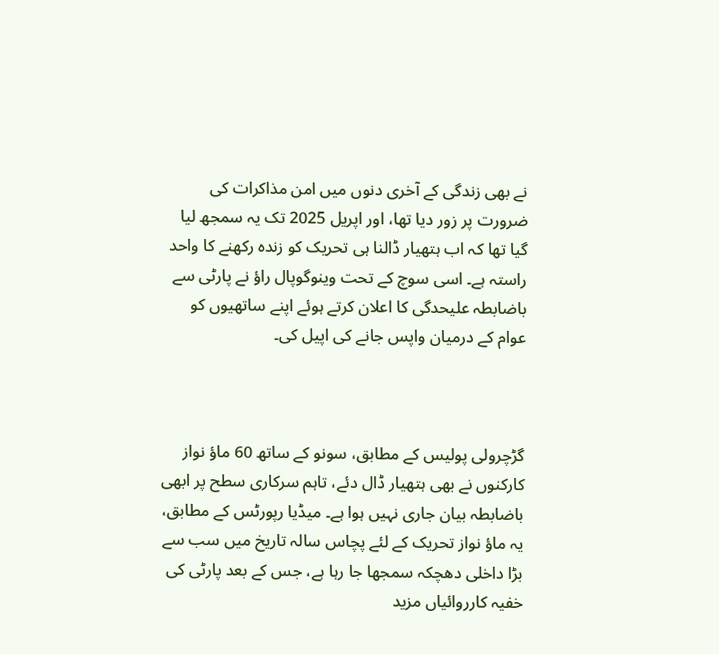نے بھی زندگی کے آخری دنوں میں امن مذاکرات کی ضرورت پر زور دیا تھا، اور اپریل 2025 تک یہ سمجھ لیا گیا تھا کہ اب ہتھیار ڈالنا ہی تحریک کو زندہ رکھنے کا واحد راستہ ہے۔ اسی سوچ کے تحت وینوگوپال راؤ نے پارٹی سے باضابطہ علیحدگی کا اعلان کرتے ہوئے اپنے ساتھیوں کو عوام کے درمیان واپس جانے کی اپیل کی۔



گڑچرولی پولیس کے مطابق، سونو کے ساتھ 60 ماؤ نواز کارکنوں نے بھی ہتھیار ڈال دئے، تاہم سرکاری سطح پر ابھی باضابطہ بیان جاری نہیں ہوا ہے۔ میڈیا رپورٹس کے مطابق، یہ ماؤ نواز تحریک کے لئے پچاس سالہ تاریخ میں سب سے بڑا داخلی دھچکہ سمجھا جا رہا ہے، جس کے بعد پارٹی کی خفیہ کارروائیاں مزید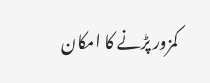کمزور پڑنے کا امکان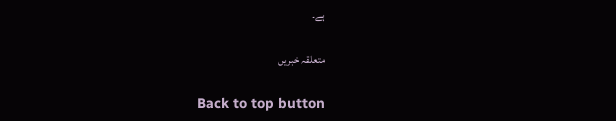ہے۔

متعلقہ خبریں

Back to top button